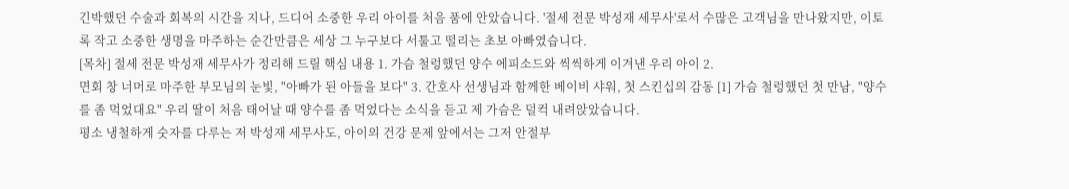긴박했던 수술과 회복의 시간을 지나, 드디어 소중한 우리 아이를 처음 품에 안았습니다. '절세 전문 박성재 세무사'로서 수많은 고객님을 만나왔지만, 이토록 작고 소중한 생명을 마주하는 순간만큼은 세상 그 누구보다 서툴고 떨리는 초보 아빠였습니다.
[목차] 절세 전문 박성재 세무사가 정리해 드릴 핵심 내용 1. 가슴 철렁했던 양수 에피소드와 씩씩하게 이겨낸 우리 아이 2.
면회 창 너머로 마주한 부모님의 눈빛, "아빠가 된 아들을 보다" 3. 간호사 선생님과 함께한 베이비 샤워, 첫 스킨십의 감동 [1] 가슴 철렁했던 첫 만남, "양수를 좀 먹었대요" 우리 딸이 처음 태어날 때 양수를 좀 먹었다는 소식을 듣고 제 가슴은 덜컥 내려앉았습니다.
평소 냉철하게 숫자를 다루는 저 박성재 세무사도, 아이의 건강 문제 앞에서는 그저 안절부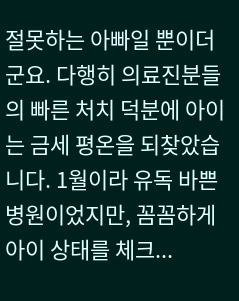절못하는 아빠일 뿐이더군요. 다행히 의료진분들의 빠른 처치 덕분에 아이는 금세 평온을 되찾았습니다. 1월이라 유독 바쁜 병원이었지만, 꼼꼼하게 아이 상태를 체크...